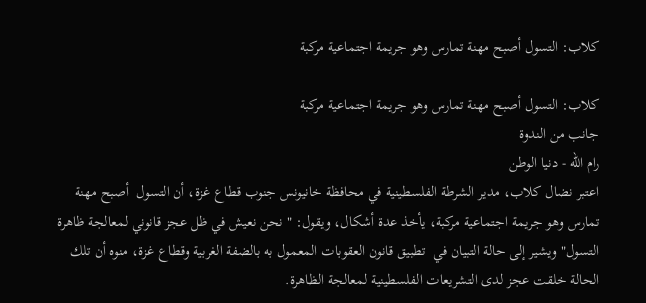كلاب: التسول أصبح مهنة تمارس وهو جريمة اجتماعية مركبة

كلاب: التسول أصبح مهنة تمارس وهو جريمة اجتماعية مركبة
جانب من الندوة
رام الله - دنيا الوطن
اعتبر نضال كلاب، مدير الشرطة الفلسطينية في محافظة خانيونس جنوب قطاع غزة، أن التسول  أصبح مهنة تمارس وهو جريمة اجتماعية مركبة، يأخذ عدة أشكال، ويقول: " نحن نعيش في ظل عجز قانوني لمعالجة ظاهرة التسول" ويشير إلى حالة التبيان في  تطبيق قانون العقوبات المعمول به بالضفة الغربية وقطاع غزة، منوه أن تلك الحالة خلقت عجز لدى التشريعات الفلسطينية لمعالجة الظاهرة.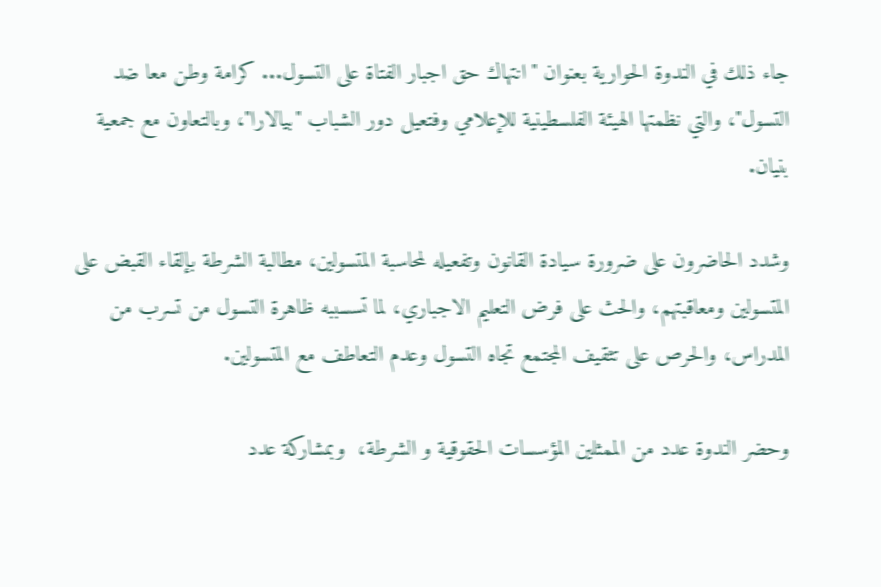جاء ذلك في الندوة الحوارية بعنوان "انتهاك حق اجبار الفتاة على التسول... كرامة وطن معا ضد التسول"، والتي نظمتها الهيئة الفلسطينية للإعلامي وفتعيل دور الشباب "بيالارا"، وبالتعاون مع جمعية بنيان.

وشدد الحاضرون على ضرورة سيادة القانون وتفعيله لمحاسبة المتسولين، مطالبة الشرطة بإلقاء القبض على المتسولين ومعاقبتهم، والحث على فرض التعليم الاجباري، لما تسسببه ظاهرة التسول من تسرب من المدراس، والحرص على تثقيف المجتمع تجاه التسول وعدم التعاطف مع المتسولين.

وحضر الندوة عدد من الممثلين المؤسسات الحقوقية و الشرطة،  وبمشاركة عدد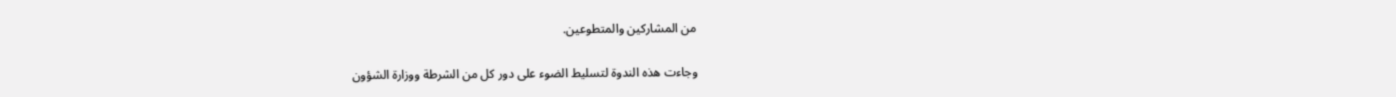من المشاركين والمتطوعين.

وجاءت هذه الندوة لتسليط الضوء على دور كل من الشرطة ووزارة الشؤون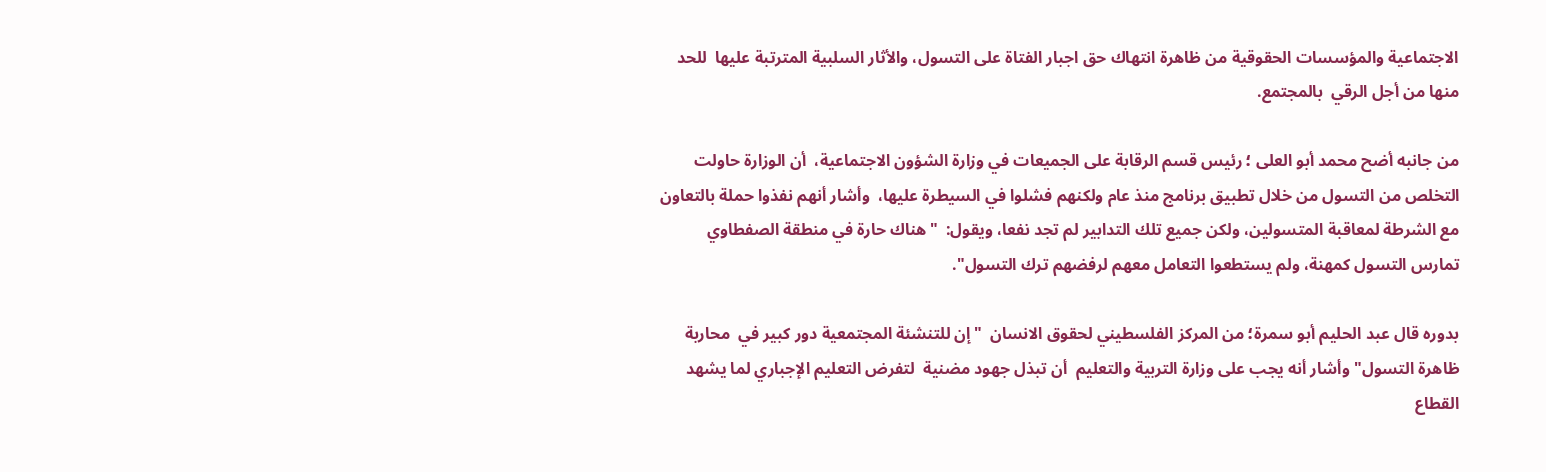الاجتماعية والمؤسسات الحقوقية من ظاهرة انتهاك حق اجبار الفتاة على التسول، والأثار السلبية المترتبة عليها  للحد منها من أجل الرقي  بالمجتمع.

من جانبه أضح محمد أبو العلى ؛ رئيس قسم الرقابة على الجميعات في وزارة الشؤون الاجتماعية،  أن الوزارة حاولت التخلص من التسول من خلال تطبيق برنامج منذ عام ولكنهم فشلوا في السيطرة عليها،  وأشار أنهم نفذوا حملة بالتعاون مع الشرطة لمعاقبة المتسولين، ولكن جميع تلك التدابير لم تجد نفعا، ويقول:  "هناك حارة في منطقة الصفطاوي تمارس التسول كمهنة، ولم يستطعوا التعامل معهم لرفضهم ترك التسول".

بدوره قال عبد الحليم أبو سمرة؛ من المركز الفلسطيني لحقوق الانسان  "إن للتنشئة المجتمعية دور كبير في  محاربة ظاهرة التسول" وأشار أنه يجب على وزارة التربية والتعليم  أن تبذل جهود مضنية  لتفرض التعليم الإجباري لما يشهد القطاع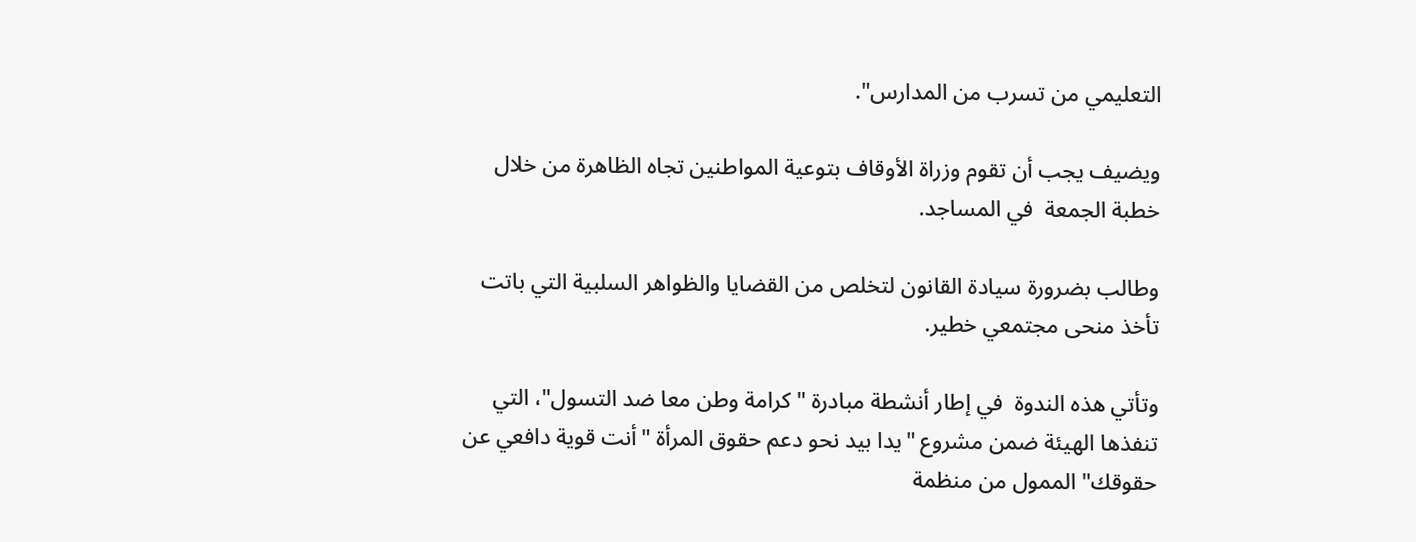التعليمي من تسرب من المدارس".

ويضيف يجب أن تقوم وزراة الأوقاف بتوعية المواطنين تجاه الظاهرة من خلال خطبة الجمعة  في المساجد.

وطالب بضرورة سيادة القانون لتخلص من القضايا والظواهر السلبية التي باتت تأخذ منحى مجتمعي خطير.

وتأتي هذه الندوة  في إطار أنشطة مبادرة " كرامة وطن معا ضد التسول"، التي تنفذها الهيئة ضمن مشروع "يدا بيد نحو دعم حقوق المرأة "أنت قوية دافعي عن حقوقك" الممول من منظمة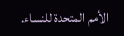الأمم المتحدة للنساء.